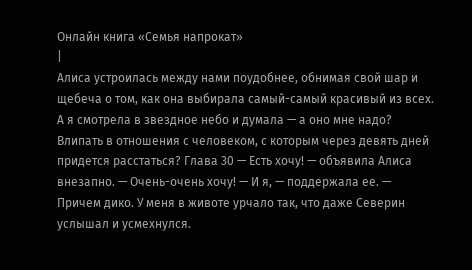Онлайн книга «Семья напрокат»
|
Алиса устроилась между нами поудобнее, обнимая свой шар и щебеча о том, как она выбирала самый-самый красивый из всех. А я смотрела в звездное небо и думала — а оно мне надо? Влипать в отношения с человеком, с которым через девять дней придется расстаться? Глава 30 — Есть хочу! — объявила Алиса внезапно. — Очень-очень хочу! — И я, — поддержала ее. — Причем дико. У меня в животе урчало так, что даже Северин услышал и усмехнулся.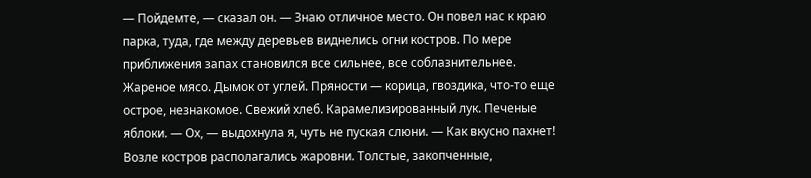— Пойдемте, — сказал он. — Знаю отличное место. Он повел нас к краю парка, туда, где между деревьев виднелись огни костров. По мере приближения запах становился все сильнее, все соблазнительнее. Жареное мясо. Дымок от углей. Пряности — корица, гвоздика, что-то еще острое, незнакомое. Свежий хлеб. Карамелизированный лук. Печеные яблоки. — Ох, — выдохнула я, чуть не пуская слюни. — Как вкусно пахнет! Возле костров располагались жаровни. Толстые, закопченные,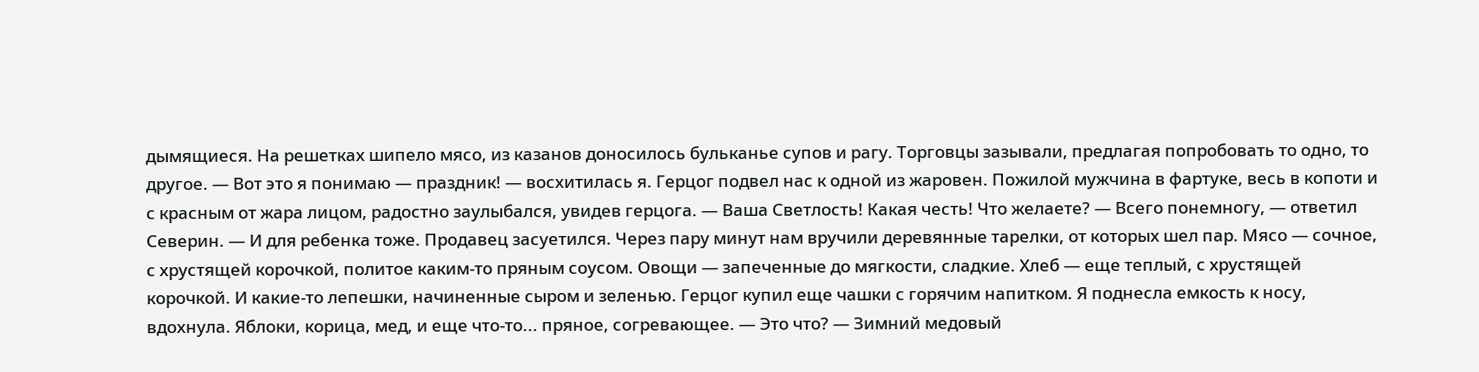дымящиеся. На решетках шипело мясо, из казанов доносилось бульканье супов и рагу. Торговцы зазывали, предлагая попробовать то одно, то другое. — Вот это я понимаю — праздник! — восхитилась я. Герцог подвел нас к одной из жаровен. Пожилой мужчина в фартуке, весь в копоти и с красным от жара лицом, радостно заулыбался, увидев герцога. — Ваша Светлость! Какая честь! Что желаете? — Всего понемногу, — ответил Северин. — И для ребенка тоже. Продавец засуетился. Через пару минут нам вручили деревянные тарелки, от которых шел пар. Мясо — сочное, с хрустящей корочкой, политое каким-то пряным соусом. Овощи — запеченные до мягкости, сладкие. Хлеб — еще теплый, с хрустящей корочкой. И какие-то лепешки, начиненные сыром и зеленью. Герцог купил еще чашки с горячим напитком. Я поднесла емкость к носу, вдохнула. Яблоки, корица, мед, и еще что-то... пряное, согревающее. — Это что? — Зимний медовый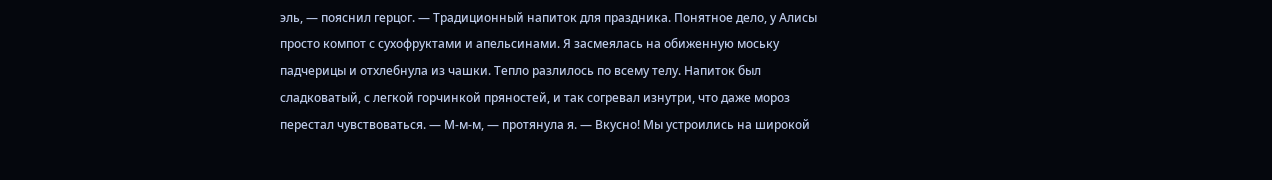эль, — пояснил герцог. — Традиционный напиток для праздника. Понятное дело, у Алисы просто компот с сухофруктами и апельсинами. Я засмеялась на обиженную моську падчерицы и отхлебнула из чашки. Тепло разлилось по всему телу. Напиток был сладковатый, с легкой горчинкой пряностей, и так согревал изнутри, что даже мороз перестал чувствоваться. — М-м-м, — протянула я. — Вкусно! Мы устроились на широкой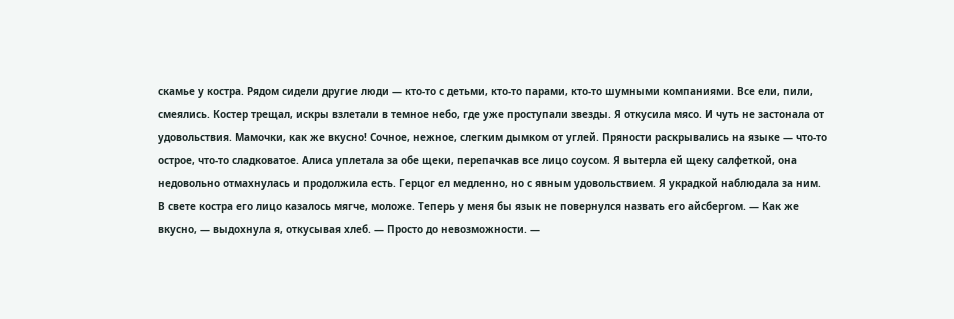скамье у костра. Рядом сидели другие люди — кто-то с детьми, кто-то парами, кто-то шумными компаниями. Все ели, пили, смеялись. Костер трещал, искры взлетали в темное небо, где уже проступали звезды. Я откусила мясо. И чуть не застонала от удовольствия. Мамочки, как же вкусно! Сочное, нежное, слегким дымком от углей. Пряности раскрывались на языке — что-то острое, что-то сладковатое. Алиса уплетала за обе щеки, перепачкав все лицо соусом. Я вытерла ей щеку салфеткой, она недовольно отмахнулась и продолжила есть. Герцог ел медленно, но с явным удовольствием. Я украдкой наблюдала за ним. В свете костра его лицо казалось мягче, моложе. Теперь у меня бы язык не повернулся назвать его айсбергом. — Как же вкусно, — выдохнула я, откусывая хлеб. — Просто до невозможности. —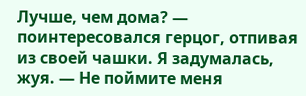Лучше, чем дома? — поинтересовался герцог, отпивая из своей чашки. Я задумалась, жуя. — Не поймите меня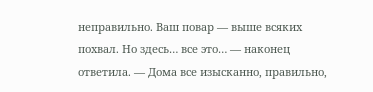неправильно. Ваш повар — выше всяких похвал. Но здесь… все это… — наконец ответила. — Дома все изысканно, правильно,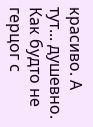красиво. А тут... душевно. Как будто не герцог с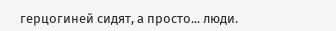герцогиней сидят, а просто... люди.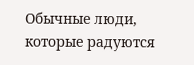Обычные люди, которые радуются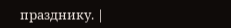празднику. |